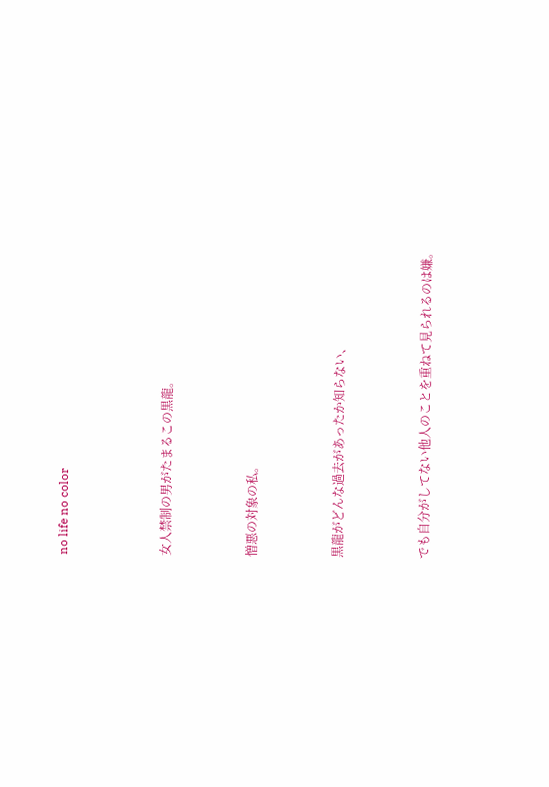no life no color





女人禁制の男がたまるこの黒龍。




憎悪の対象の私。




黒龍がどんな過去があったか知らない、




でも自分がしてない他人のことを重ねて見られるのは嫌。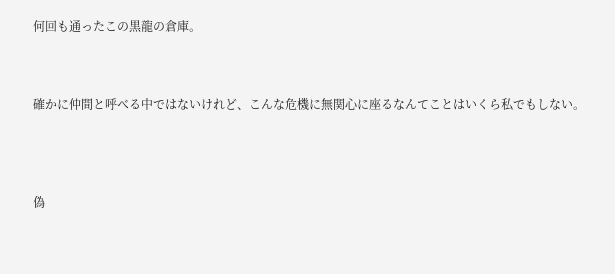何回も通ったこの黒龍の倉庫。



確かに仲間と呼べる中ではないけれど、こんな危機に無関心に座るなんてことはいくら私でもしない。




偽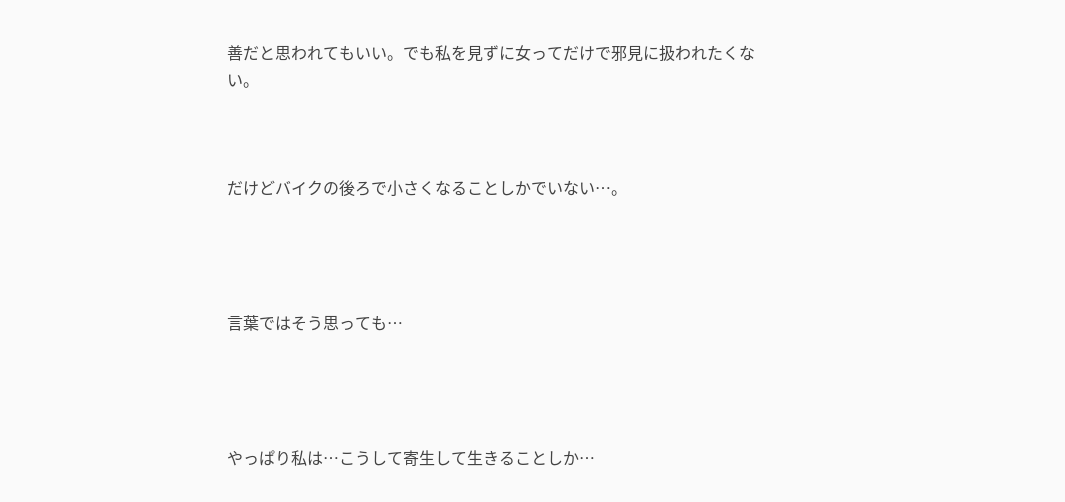善だと思われてもいい。でも私を見ずに女ってだけで邪見に扱われたくない。



だけどバイクの後ろで小さくなることしかでいない…。




言葉ではそう思っても…




やっぱり私は…こうして寄生して生きることしか…